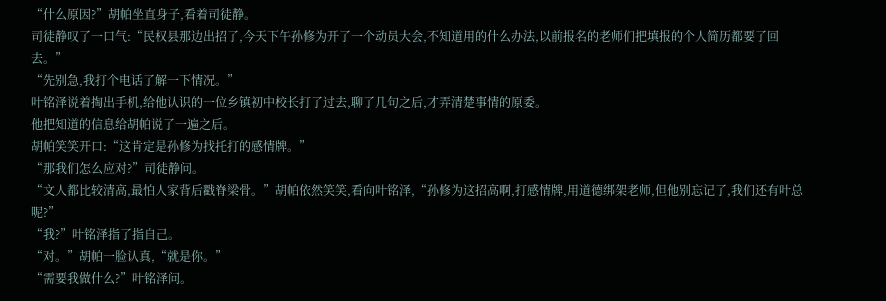“什么原因?”胡帕坐直身子,看着司徒静。
司徒静叹了一口气:“民权县那边出招了,今天下午孙修为开了一个动员大会,不知道用的什么办法,以前报名的老师们把填报的个人简历都要了回去。”
“先别急,我打个电话了解一下情况。”
叶铭泽说着掏出手机,给他认识的一位乡镇初中校长打了过去,聊了几句之后,才弄清楚事情的原委。
他把知道的信息给胡帕说了一遍之后。
胡帕笑笑开口:“这肯定是孙修为找托打的感情牌。”
“那我们怎么应对?”司徒静问。
“文人都比较清高,最怕人家背后戳脊梁骨。”胡帕依然笑笑,看向叶铭泽,“孙修为这招高啊,打感情牌,用道德绑架老师,但他别忘记了,我们还有叶总呢?”
“我?”叶铭泽指了指自己。
“对。”胡帕一脸认真,“就是你。”
“需要我做什么?”叶铭泽问。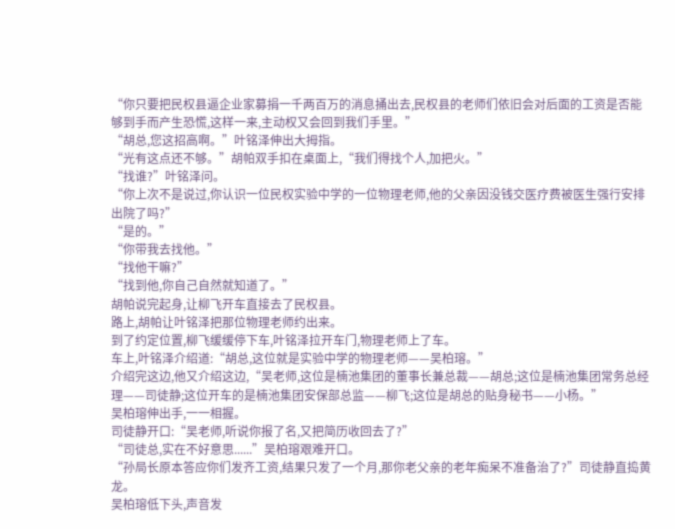“你只要把民权县逼企业家募捐一千两百万的消息捅出去,民权县的老师们依旧会对后面的工资是否能够到手而产生恐慌,这样一来,主动权又会回到我们手里。”
“胡总,您这招高啊。”叶铭泽伸出大拇指。
“光有这点还不够。”胡帕双手扣在桌面上,“我们得找个人,加把火。”
“找谁?”叶铭泽问。
“你上次不是说过,你认识一位民权实验中学的一位物理老师,他的父亲因没钱交医疗费被医生强行安排出院了吗?”
“是的。”
“你带我去找他。”
“找他干嘛?”
“找到他,你自己自然就知道了。”
胡帕说完起身,让柳飞开车直接去了民权县。
路上,胡帕让叶铭泽把那位物理老师约出来。
到了约定位置,柳飞缓缓停下车,叶铭泽拉开车门,物理老师上了车。
车上,叶铭泽介绍道:“胡总,这位就是实验中学的物理老师——吴柏瑢。”
介绍完这边,他又介绍这边,“吴老师,这位是楠池集团的董事长兼总裁——胡总;这位是楠池集团常务总经理——司徒静;这位开车的是楠池集团安保部总监——柳飞;这位是胡总的贴身秘书——小杨。”
吴柏瑢伸出手,一一相握。
司徒静开口:“吴老师,听说你报了名,又把简历收回去了?”
“司徒总,实在不好意思......”吴柏瑢艰难开口。
“孙局长原本答应你们发齐工资,结果只发了一个月,那你老父亲的老年痴呆不准备治了?”司徒静直捣黄龙。
吴柏瑢低下头,声音发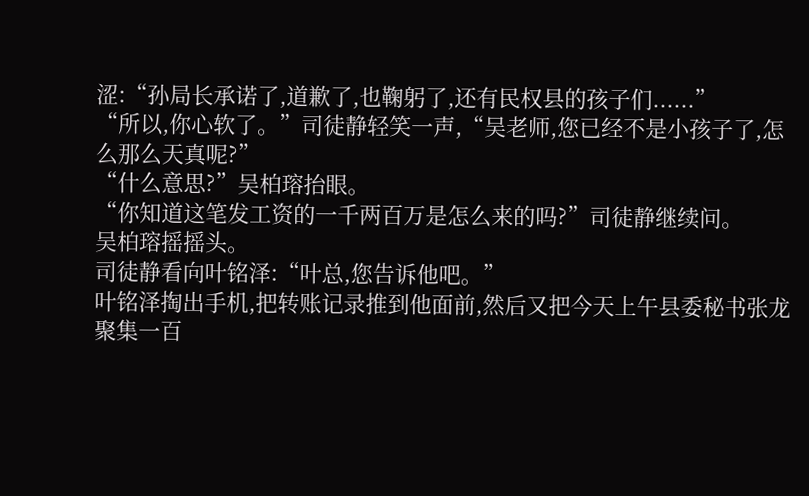涩:“孙局长承诺了,道歉了,也鞠躬了,还有民权县的孩子们......”
“所以,你心软了。”司徒静轻笑一声,“吴老师,您已经不是小孩子了,怎么那么天真呢?”
“什么意思?”吴柏瑢抬眼。
“你知道这笔发工资的一千两百万是怎么来的吗?”司徒静继续问。
吴柏瑢摇摇头。
司徒静看向叶铭泽:“叶总,您告诉他吧。”
叶铭泽掏出手机,把转账记录推到他面前,然后又把今天上午县委秘书张龙聚集一百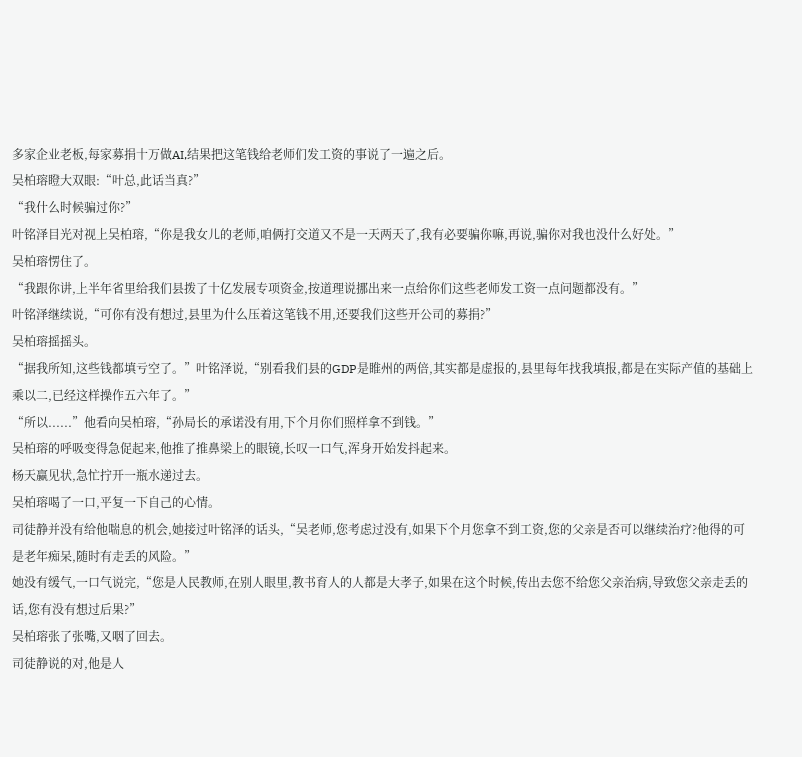多家企业老板,每家募捐十万做AI,结果把这笔钱给老师们发工资的事说了一遍之后。
吴柏瑢瞪大双眼:“叶总,此话当真?”
“我什么时候骗过你?”
叶铭泽目光对视上吴柏瑢,“你是我女儿的老师,咱俩打交道又不是一天两天了,我有必要骗你嘛,再说,骗你对我也没什么好处。”
吴柏瑢愣住了。
“我跟你讲,上半年省里给我们县拨了十亿发展专项资金,按道理说挪出来一点给你们这些老师发工资一点问题都没有。”
叶铭泽继续说,“可你有没有想过,县里为什么压着这笔钱不用,还要我们这些开公司的募捐?”
吴柏瑢摇摇头。
“据我所知,这些钱都填亏空了。”叶铭泽说,“别看我们县的GDP是睢州的两倍,其实都是虚报的,县里每年找我填报,都是在实际产值的基础上乘以二,已经这样操作五六年了。”
“所以......”他看向吴柏瑢,“孙局长的承诺没有用,下个月你们照样拿不到钱。”
吴柏瑢的呼吸变得急促起来,他推了推鼻梁上的眼镜,长叹一口气,浑身开始发抖起来。
杨天赢见状,急忙拧开一瓶水递过去。
吴柏瑢喝了一口,平复一下自己的心情。
司徒静并没有给他喘息的机会,她接过叶铭泽的话头,“吴老师,您考虑过没有,如果下个月您拿不到工资,您的父亲是否可以继续治疗?他得的可是老年痴呆,随时有走丢的风险。”
她没有缓气,一口气说完,“您是人民教师,在别人眼里,教书育人的人都是大孝子,如果在这个时候,传出去您不给您父亲治病,导致您父亲走丢的话,您有没有想过后果?”
吴柏瑢张了张嘴,又咽了回去。
司徒静说的对,他是人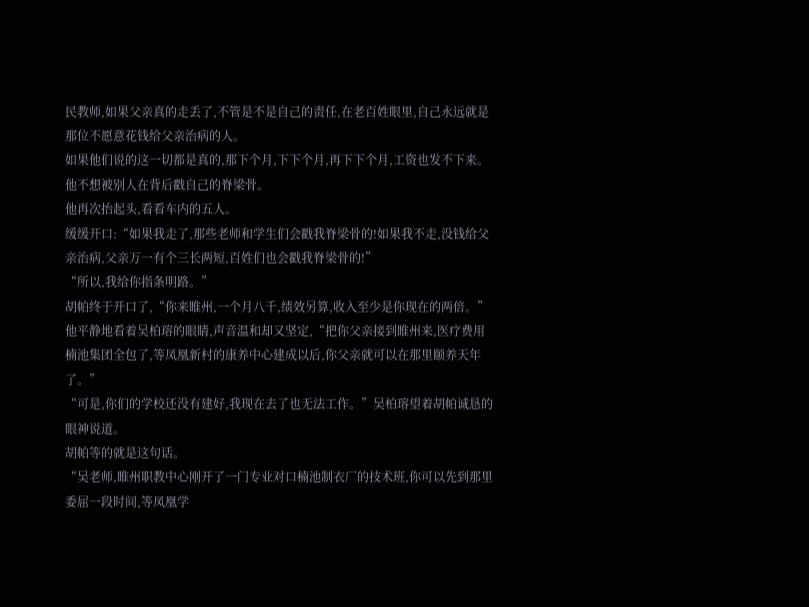民教师,如果父亲真的走丢了,不管是不是自己的责任,在老百姓眼里,自己永远就是那位不愿意花钱给父亲治病的人。
如果他们说的这一切都是真的,那下个月,下下个月,再下下个月,工资也发不下来。
他不想被别人在背后戳自己的脊梁骨。
他再次抬起头,看看车内的五人。
缓缓开口:“如果我走了,那些老师和学生们会戳我脊梁骨的!如果我不走,没钱给父亲治病,父亲万一有个三长两短,百姓们也会戳我脊梁骨的!”
“所以,我给你指条明路。”
胡帕终于开口了,“你来睢州,一个月八千,绩效另算,收入至少是你现在的两倍。”
他平静地看着吴柏瑢的眼睛,声音温和却又坚定,“把你父亲接到睢州来,医疗费用楠池集团全包了,等凤凰新村的康养中心建成以后,你父亲就可以在那里颐养天年了。”
“可是,你们的学校还没有建好,我现在去了也无法工作。”吴柏瑢望着胡帕诚恳的眼神说道。
胡帕等的就是这句话。
“吴老师,睢州职教中心刚开了一门专业对口楠池制衣厂的技术班,你可以先到那里委屈一段时间,等凤凰学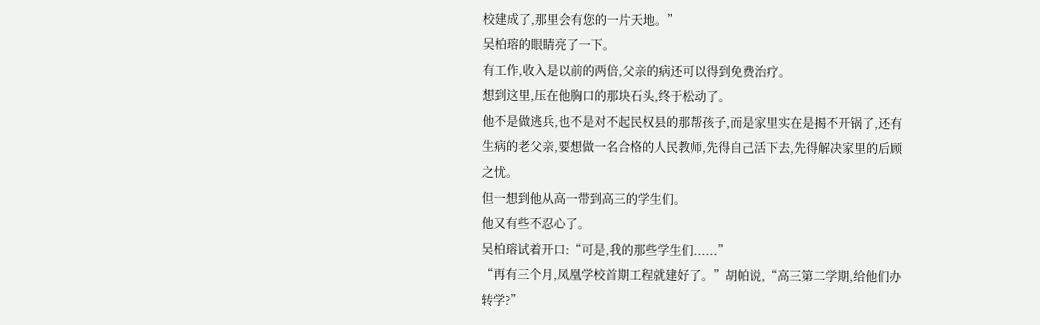校建成了,那里会有您的一片天地。”
吴柏瑢的眼睛亮了一下。
有工作,收入是以前的两倍,父亲的病还可以得到免费治疗。
想到这里,压在他胸口的那块石头,终于松动了。
他不是做逃兵,也不是对不起民权县的那帮孩子,而是家里实在是揭不开锅了,还有生病的老父亲,要想做一名合格的人民教师,先得自己活下去,先得解决家里的后顾之忧。
但一想到他从高一带到高三的学生们。
他又有些不忍心了。
吴柏瑢试着开口:“可是,我的那些学生们......”
“再有三个月,凤凰学校首期工程就建好了。”胡帕说,“高三第二学期,给他们办转学?”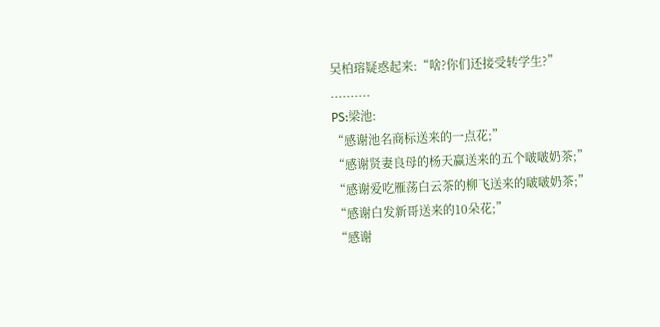吴柏瑢疑惑起来:“啥?你们还接受转学生?”
..........
PS:梁池:
“感谢池名商标送来的一点花;”
“感谢贤妻良母的杨天赢送来的五个啵啵奶茶;”
“感谢爱吃雁荡白云茶的柳飞送来的啵啵奶茶;”
“感谢白发新哥送来的10朵花;”
“感谢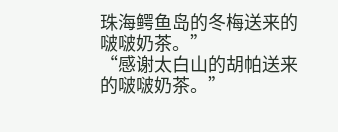珠海鳄鱼岛的冬梅送来的啵啵奶茶。”
“感谢太白山的胡帕送来的啵啵奶茶。”